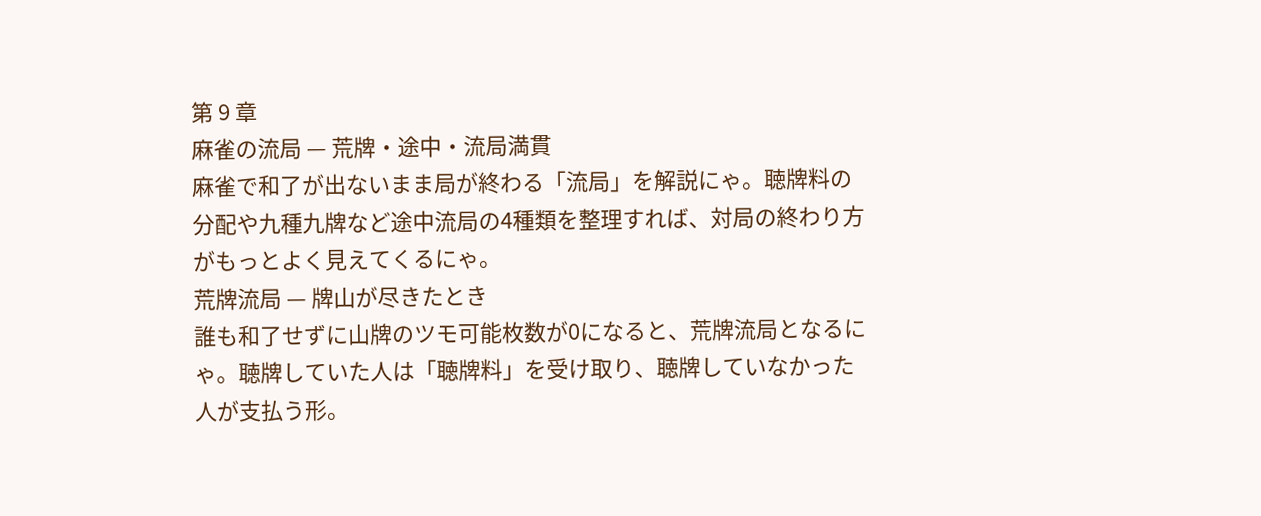第 9 章
麻雀の流局 — 荒牌・途中・流局満貫
麻雀で和了が出ないまま局が終わる「流局」を解説にゃ。聴牌料の分配や九種九牌など途中流局の4種類を整理すれば、対局の終わり方がもっとよく見えてくるにゃ。
荒牌流局 — 牌山が尽きたとき
誰も和了せずに山牌のツモ可能枚数が0になると、荒牌流局となるにゃ。聴牌していた人は「聴牌料」を受け取り、聴牌していなかった人が支払う形。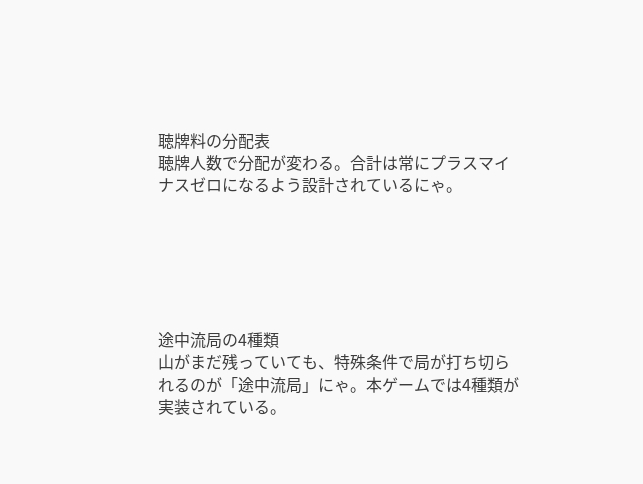聴牌料の分配表
聴牌人数で分配が変わる。合計は常にプラスマイナスゼロになるよう設計されているにゃ。






途中流局の4種類
山がまだ残っていても、特殊条件で局が打ち切られるのが「途中流局」にゃ。本ゲームでは4種類が実装されている。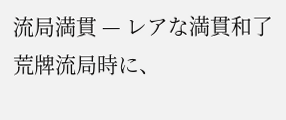流局満貫 — レアな満貫和了
荒牌流局時に、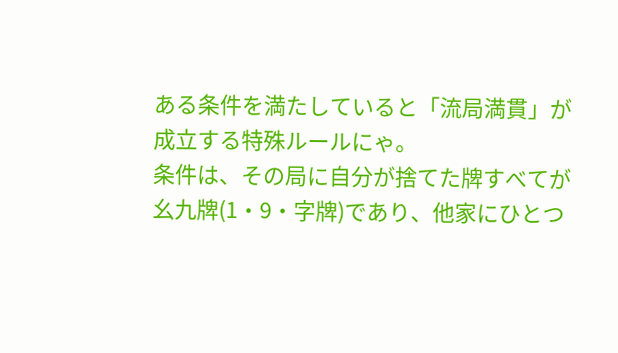ある条件を満たしていると「流局満貫」が成立する特殊ルールにゃ。
条件は、その局に自分が捨てた牌すべてが幺九牌(1・9・字牌)であり、他家にひとつ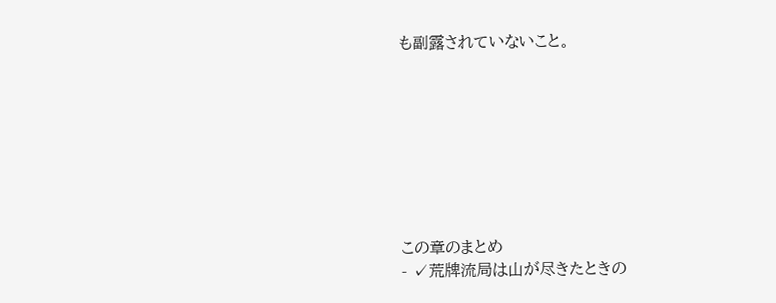も副露されていないこと。








この章のまとめ
- ✓荒牌流局は山が尽きたときの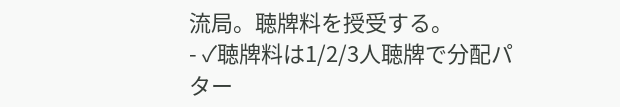流局。聴牌料を授受する。
- ✓聴牌料は1/2/3人聴牌で分配パター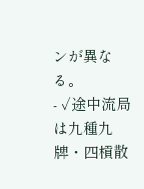ンが異なる。
- ✓途中流局は九種九牌・四槓散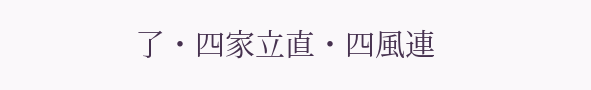了・四家立直・四風連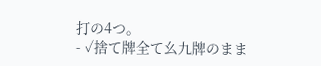打の4つ。
- ✓捨て牌全て幺九牌のまま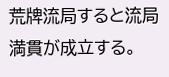荒牌流局すると流局満貫が成立する。